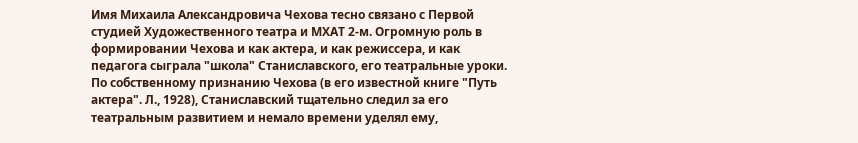Имя Михаила Александровича Чехова тесно связано с Первой студией Художественного театра и МХАТ 2-м. Огромную роль в формировании Чехова и как актера, и как режиссера, и как педагога сыграла "школа" Станиславского, его театральные уроки. По собственному признанию Чехова (в его известной книге "Путь актера". Л., 1928), Станиславский тщательно следил за его театральным развитием и немало времени уделял ему,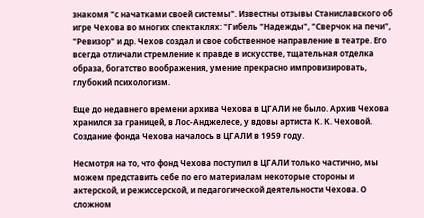знакомя "с начатками своей системы". Известны отзывы Станиславского об игре Чехова во многих спектаклях: "Гибель "Надежды", "Сверчок на печи", "Ревизор" и др. Чехов создал и свое собственное направление в театре. Его всегда отличали стремление к правде в искусстве, тщательная отделка образа, богатство воображения, умение прекрасно импровизировать, глубокий психологизм.

Еще до недавнего времени архива Чехова в ЦГАЛИ не было. Архив Чехова хранился за границей, в Лос-Анджелесе, у вдовы артиста К. К. Чеховой. Создание фонда Чехова началось в ЦГАЛИ в 1959 году.

Несмотря на то, что фонд Чехова поступил в ЦГАЛИ только частично, мы можем представить себе по его материалам некоторые стороны и актерской, и режиссерской, и педагогической деятельности Чехова. О сложном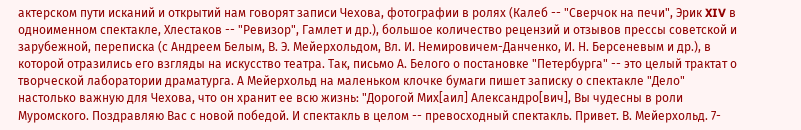актерском пути исканий и открытий нам говорят записи Чехова, фотографии в ролях (Калеб -- "Сверчок на печи", Эрик XIV в одноименном спектакле, Хлестаков -- "Ревизор", Гамлет и др.), большое количество рецензий и отзывов прессы советской и зарубежной, переписка (с Андреем Белым, В. Э. Мейерхольдом, Вл. И. Немировичем-Данченко, И. Н. Берсеневым и др.), в которой отразились его взгляды на искусство театра. Так, письмо А. Белого о постановке "Петербурга" -- это целый трактат о творческой лаборатории драматурга. А Мейерхольд на маленьком клочке бумаги пишет записку о спектакле "Дело" настолько важную для Чехова, что он хранит ее всю жизнь: "Дорогой Мих[аил] Александро[вич], Вы чудесны в роли Муромского. Поздравляю Вас с новой победой. И спектакль в целом -- превосходный спектакль. Привет. В. Мейерхольд. 7-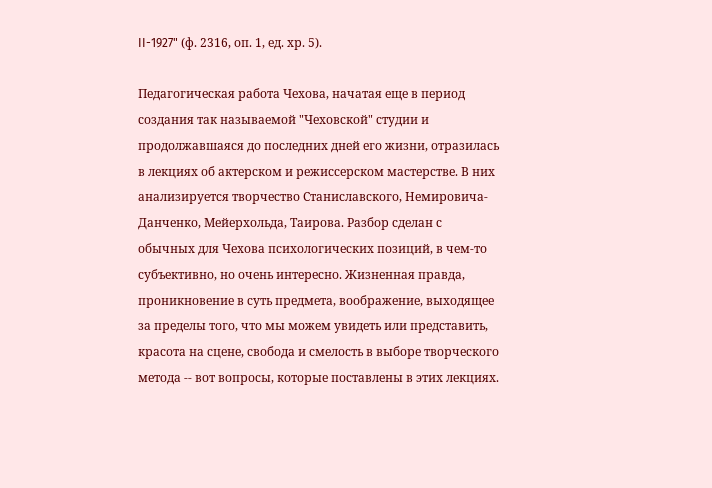II-1927" (ф. 2316, оп. 1, ед. хр. 5).

Педагогическая работа Чехова, начатая еще в период создания так называемой "Чеховской" студии и продолжавшаяся до последних дней его жизни, отразилась в лекциях об актерском и режиссерском мастерстве. В них анализируется творчество Станиславского, Немировича-Данченко, Мейерхольда, Таирова. Разбор сделан с обычных для Чехова психологических позиций, в чем-то субъективно, но очень интересно. Жизненная правда, проникновение в суть предмета, воображение, выходящее за пределы того, что мы можем увидеть или представить, красота на сцене, свобода и смелость в выборе творческого метода -- вот вопросы, которые поставлены в этих лекциях.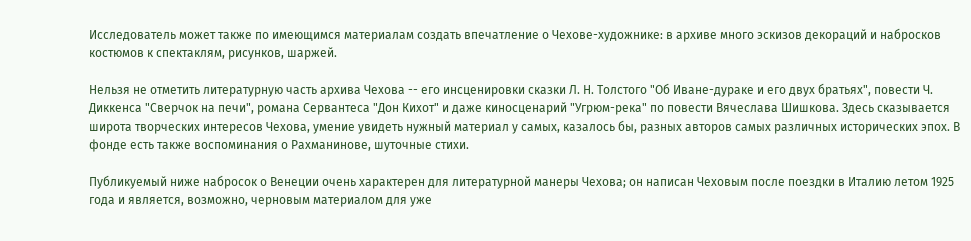Исследователь может также по имеющимся материалам создать впечатление о Чехове-художнике: в архиве много эскизов декораций и набросков костюмов к спектаклям, рисунков, шаржей.

Нельзя не отметить литературную часть архива Чехова -- его инсценировки сказки Л. Н. Толстого "Об Иване-дураке и его двух братьях", повести Ч. Диккенса "Сверчок на печи", романа Сервантеса "Дон Кихот" и даже киносценарий "Угрюм-река" по повести Вячеслава Шишкова. Здесь сказывается широта творческих интересов Чехова, умение увидеть нужный материал у самых, казалось бы, разных авторов самых различных исторических эпох. В фонде есть также воспоминания о Рахманинове, шуточные стихи.

Публикуемый ниже набросок о Венеции очень характерен для литературной манеры Чехова; он написан Чеховым после поездки в Италию летом 1925 года и является, возможно, черновым материалом для уже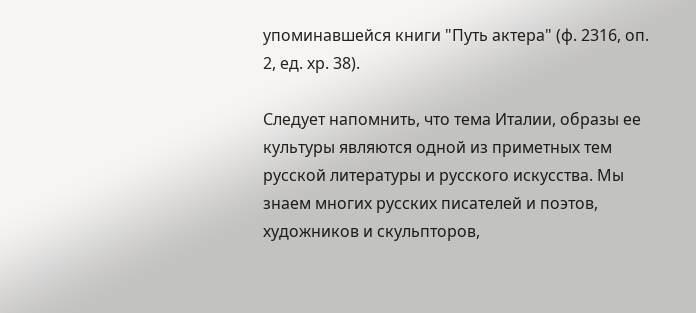упоминавшейся книги "Путь актера" (ф. 2316, оп. 2, ед. хр. 38).

Следует напомнить, что тема Италии, образы ее культуры являются одной из приметных тем русской литературы и русского искусства. Мы знаем многих русских писателей и поэтов, художников и скульпторов,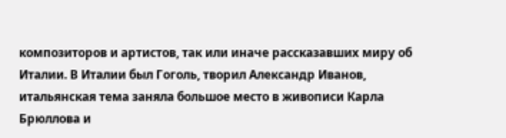композиторов и артистов, так или иначе рассказавших миру об Италии. В Италии был Гоголь, творил Александр Иванов, итальянская тема заняла большое место в живописи Карла Брюллова и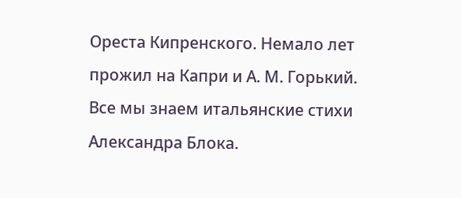Ореста Кипренского. Немало лет прожил на Капри и А. М. Горький. Все мы знаем итальянские стихи Александра Блока.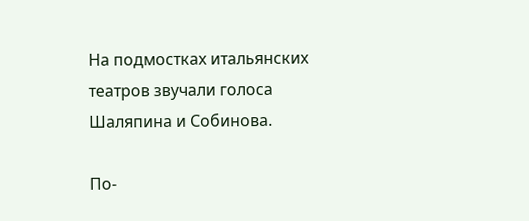На подмостках итальянских театров звучали голоса Шаляпина и Собинова.

По-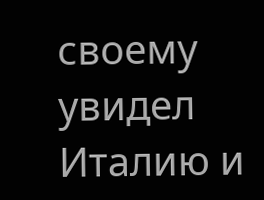своему увидел Италию и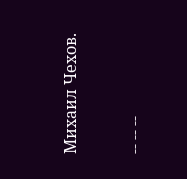Михаил Чехов.

-- -- --